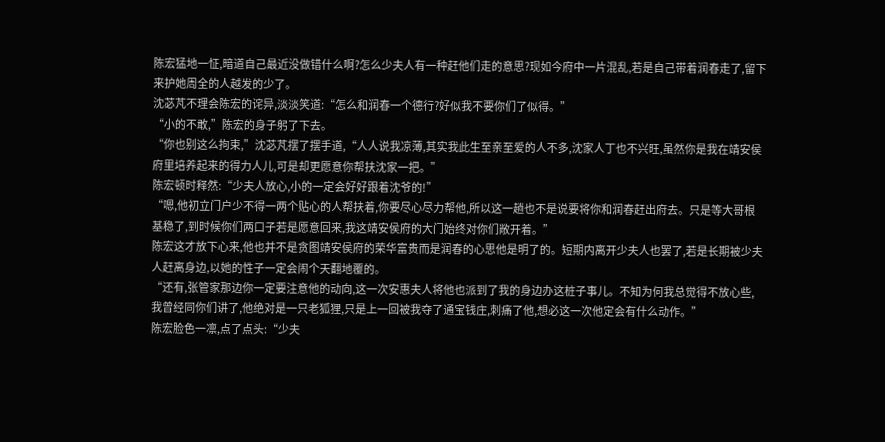陈宏猛地一怔,暗道自己最近没做错什么啊?怎么少夫人有一种赶他们走的意思?现如今府中一片混乱,若是自己带着润春走了,留下来护她周全的人越发的少了。
沈苾芃不理会陈宏的诧异,淡淡笑道:“怎么和润春一个德行?好似我不要你们了似得。”
“小的不敢,”陈宏的身子躬了下去。
“你也别这么拘束,”沈苾芃摆了摆手道,“人人说我凉薄,其实我此生至亲至爱的人不多,沈家人丁也不兴旺,虽然你是我在靖安侯府里培养起来的得力人儿,可是却更愿意你帮扶沈家一把。”
陈宏顿时释然:“少夫人放心,小的一定会好好跟着沈爷的!”
“嗯,他初立门户少不得一两个贴心的人帮扶着,你要尽心尽力帮他,所以这一趟也不是说要将你和润春赶出府去。只是等大哥根基稳了,到时候你们两口子若是愿意回来,我这靖安侯府的大门始终对你们敞开着。”
陈宏这才放下心来,他也并不是贪图靖安侯府的荣华富贵而是润春的心思他是明了的。短期内离开少夫人也罢了,若是长期被少夫人赶离身边,以她的性子一定会闹个天翻地覆的。
“还有,张管家那边你一定要注意他的动向,这一次安惠夫人将他也派到了我的身边办这桩子事儿。不知为何我总觉得不放心些,我曾经同你们讲了,他绝对是一只老狐狸,只是上一回被我夺了通宝钱庄,刺痛了他,想必这一次他定会有什么动作。”
陈宏脸色一凛,点了点头:“少夫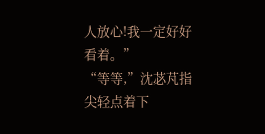人放心!我一定好好看着。”
“等等,”沈苾芃指尖轻点着下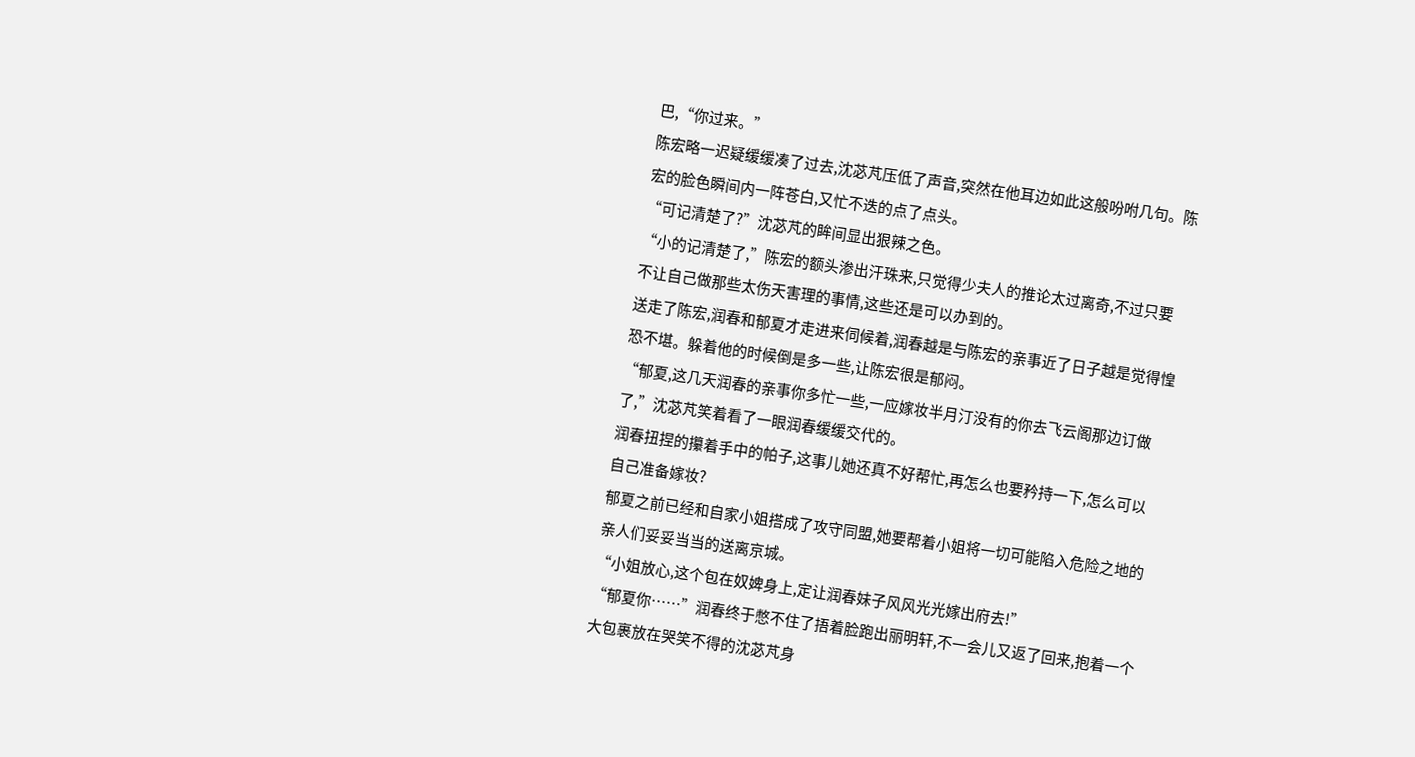巴,“你过来。”
陈宏略一迟疑缓缓凑了过去,沈苾芃压低了声音,突然在他耳边如此这般吩咐几句。陈宏的脸色瞬间内一阵苍白,又忙不迭的点了点头。
“可记清楚了?”沈苾芃的眸间显出狠辣之色。
“小的记清楚了,”陈宏的额头渗出汗珠来,只觉得少夫人的推论太过离奇,不过只要不让自己做那些太伤天害理的事情,这些还是可以办到的。
送走了陈宏,润春和郁夏才走进来伺候着,润春越是与陈宏的亲事近了日子越是觉得惶恐不堪。躲着他的时候倒是多一些,让陈宏很是郁闷。
“郁夏,这几天润春的亲事你多忙一些,一应嫁妆半月汀没有的你去飞云阁那边订做了,”沈苾芃笑着看了一眼润春缓缓交代的。
润春扭捏的攥着手中的帕子,这事儿她还真不好帮忙,再怎么也要矜持一下,怎么可以自己准备嫁妆?
郁夏之前已经和自家小姐搭成了攻守同盟,她要帮着小姐将一切可能陷入危险之地的亲人们妥妥当当的送离京城。
“小姐放心,这个包在奴婢身上,定让润春妹子风风光光嫁出府去!”
“郁夏你……”润春终于憋不住了捂着脸跑出丽明轩,不一会儿又返了回来,抱着一个大包裹放在哭笑不得的沈苾芃身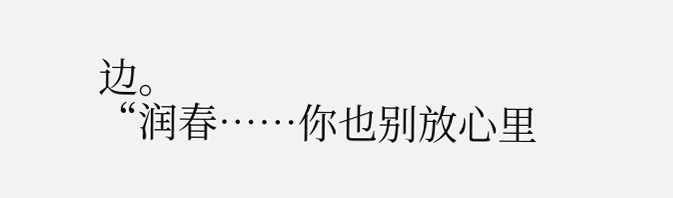边。
“润春……你也别放心里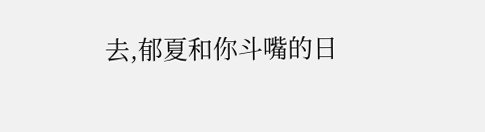去,郁夏和你斗嘴的日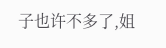子也许不多了,姐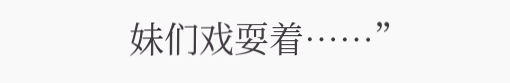妹们戏耍着……”